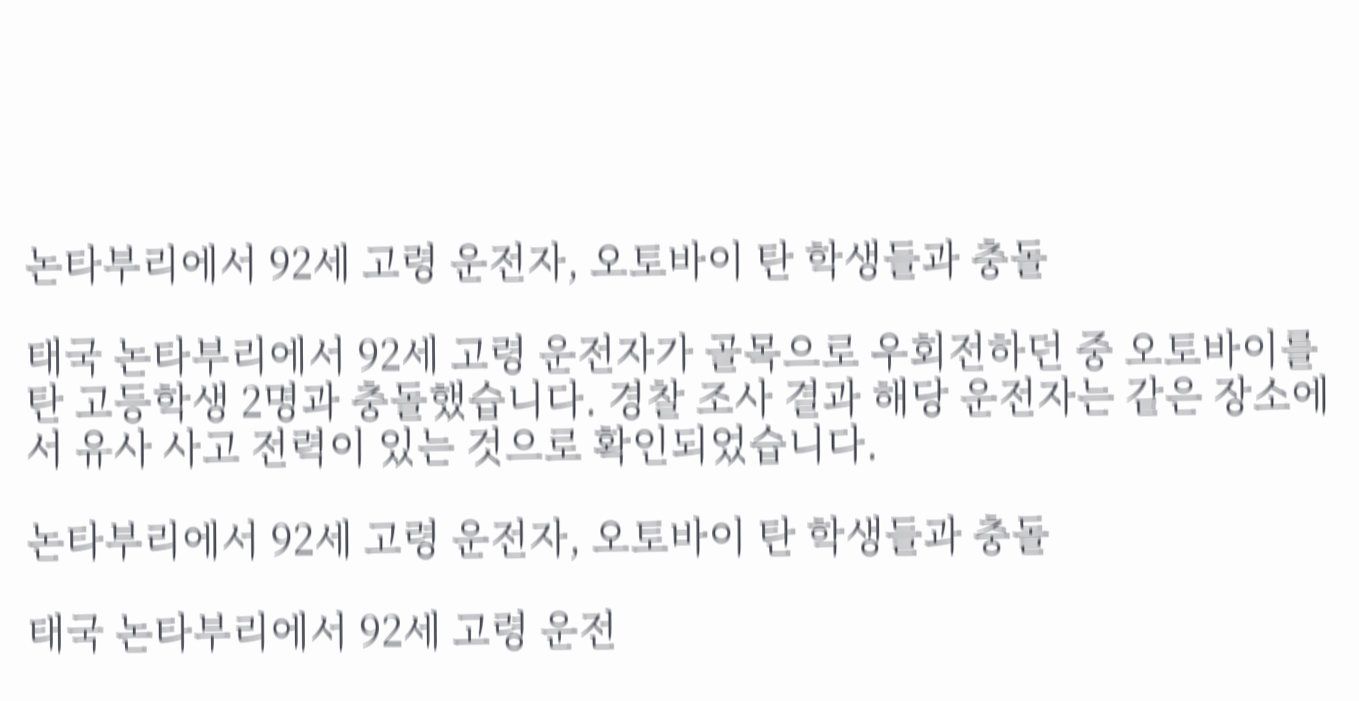논타부리에서 92세 고령 운전자, 오토바이 탄 학생들과 충돌

태국 논타부리에서 92세 고령 운전자가 골목으로 우회전하던 중 오토바이를 탄 고등학생 2명과 충돌했습니다. 경찰 조사 결과 해당 운전자는 같은 장소에서 유사 사고 전력이 있는 것으로 확인되었습니다.

논타부리에서 92세 고령 운전자, 오토바이 탄 학생들과 충돌

태국 논타부리에서 92세 고령 운전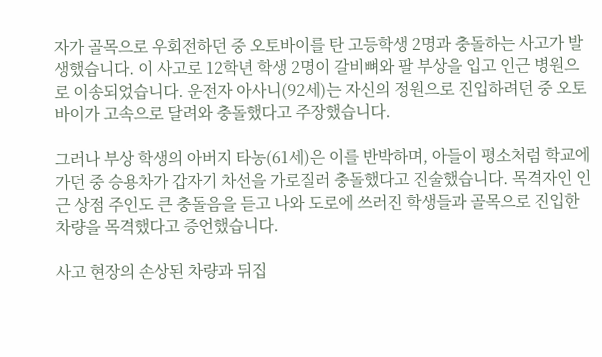자가 골목으로 우회전하던 중 오토바이를 탄 고등학생 2명과 충돌하는 사고가 발생했습니다. 이 사고로 12학년 학생 2명이 갈비뼈와 팔 부상을 입고 인근 병원으로 이송되었습니다. 운전자 아사니(92세)는 자신의 정원으로 진입하려던 중 오토바이가 고속으로 달려와 충돌했다고 주장했습니다.

그러나 부상 학생의 아버지 타농(61세)은 이를 반박하며, 아들이 평소처럼 학교에 가던 중 승용차가 갑자기 차선을 가로질러 충돌했다고 진술했습니다. 목격자인 인근 상점 주인도 큰 충돌음을 듣고 나와 도로에 쓰러진 학생들과 골목으로 진입한 차량을 목격했다고 증언했습니다.

사고 현장의 손상된 차량과 뒤집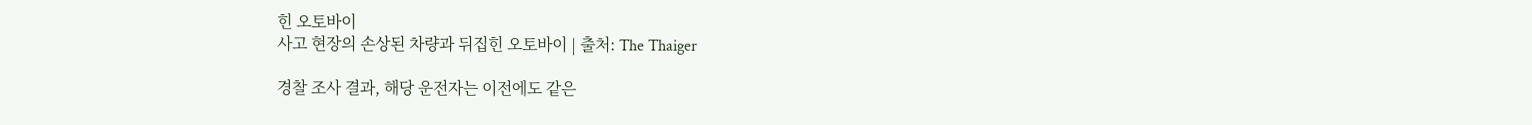힌 오토바이
사고 현장의 손상된 차량과 뒤집힌 오토바이 | 출처: The Thaiger

경찰 조사 결과, 해당 운전자는 이전에도 같은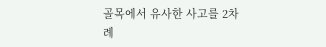골목에서 유사한 사고를 2차례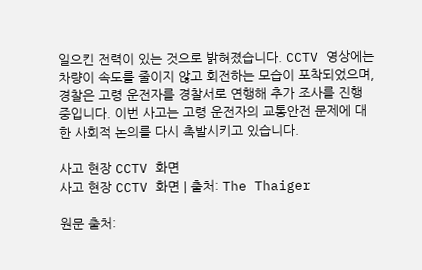일으킨 전력이 있는 것으로 밝혀졌습니다. CCTV 영상에는 차량이 속도를 줄이지 않고 회전하는 모습이 포착되었으며, 경찰은 고령 운전자를 경찰서로 연행해 추가 조사를 진행 중입니다. 이번 사고는 고령 운전자의 교통안전 문제에 대한 사회적 논의를 다시 촉발시키고 있습니다.

사고 현장 CCTV 화면
사고 현장 CCTV 화면 | 출처: The Thaiger

원문 출처: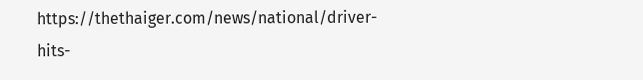https://thethaiger.com/news/national/driver-hits-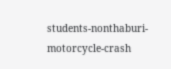students-nonthaburi-motorcycle-crash